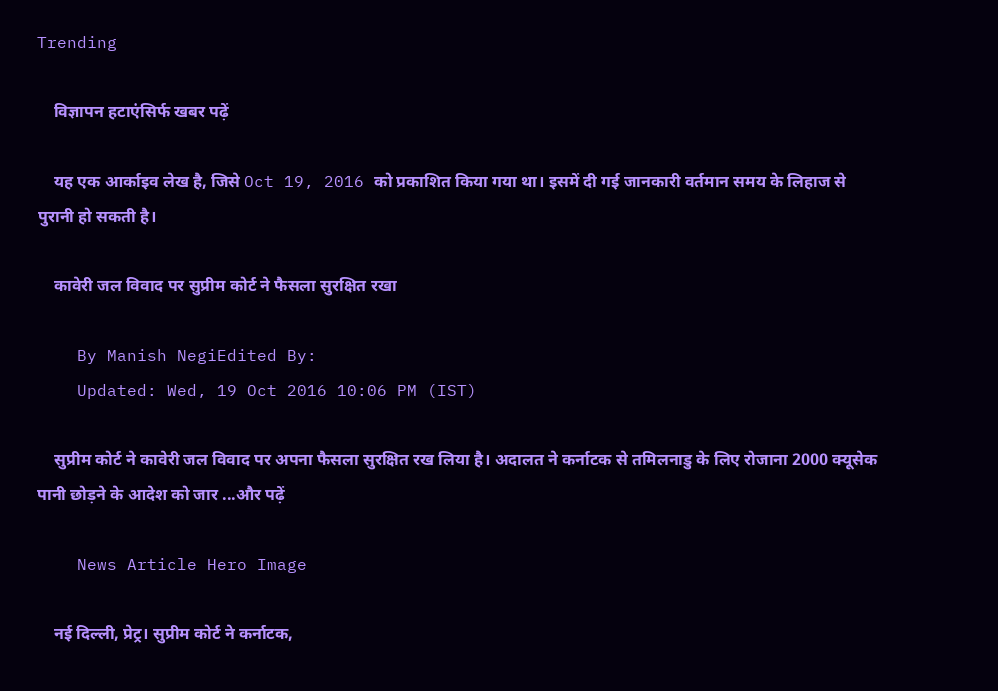Trending

    विज्ञापन हटाएंसिर्फ खबर पढ़ें

    यह एक आर्काइव लेख है, जिसे Oct 19, 2016 को प्रकाशित किया गया था। इसमें दी गई जानकारी वर्तमान समय के लिहाज से पुरानी हो सकती है।

    कावेरी जल विवाद पर सुप्रीम कोर्ट ने फैसला सुरक्षित रखा

    By Manish NegiEdited By:
    Updated: Wed, 19 Oct 2016 10:06 PM (IST)

    सुप्रीम कोर्ट ने कावेरी जल विवाद पर अपना फैसला सुरक्षित रख लिया है। अदालत ने कर्नाटक से तमिलनाडु के लिए रोजाना 2000 क्यूसेक पानी छोड़ने के आदेश को जार ...और पढ़ें

    News Article Hero Image

    नई दिल्ली, प्रेट्र। सुप्रीम कोर्ट ने कर्नाटक,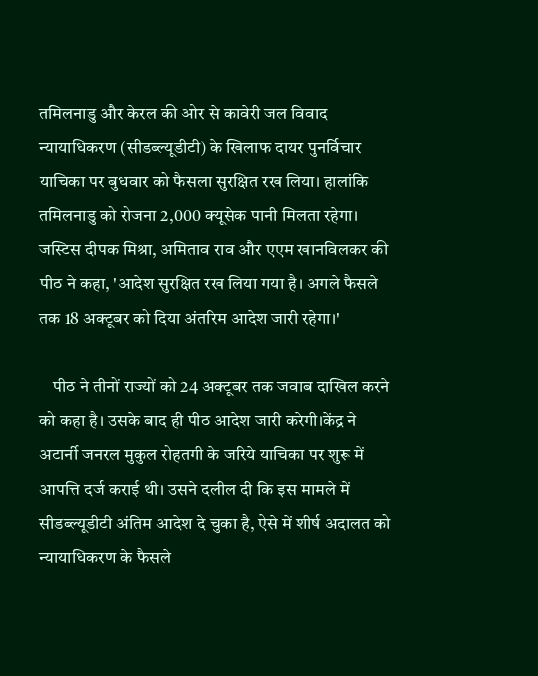तमिलनाडु और केरल की ओर से कावेरी जल विवाद न्यायाधिकरण (सीडब्ल्यूडीटी) के खिलाफ दायर पुनर्विचार याचिका पर बुधवार को फैसला सुरक्षित रख लिया। हालांकि तमिलनाडु को रोजना 2,000 क्यूसेक पानी मिलता रहेगा। जस्टिस दीपक मिश्रा, अमिताव राव और एएम खानविलकर की पीठ ने कहा, 'आदेश सुरक्षित रख लिया गया है। अगले फैसले तक 18 अक्टूबर को दिया अंतरिम आदेश जारी रहेगा।'

    पीठ ने तीनों राज्यों को 24 अक्टूबर तक जवाब दाखिल करने को कहा है। उसके बाद ही पीठ आदेश जारी करेगी।केंद्र ने अटार्नी जनरल मुकुल रोहतगी के जरिये याचिका पर शुरू में आपत्ति दर्ज कराई थी। उसने दलील दी कि इस मामले में सीडब्ल्यूडीटी अंतिम आदेश दे चुका है, ऐसे में शीर्ष अदालत को न्यायाधिकरण के फैसले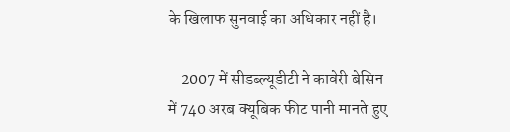के खिलाफ सुनवाई का अधिकार नहीं है।

    2007 में सीडब्ल्यूडीटी ने कावेरी बेसिन में 740 अरब क्यूबिक फीट पानी मानते हुए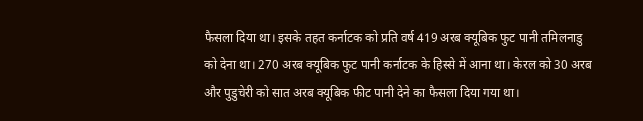फैसला दिया था। इसके तहत कर्नाटक को प्रति वर्ष 419 अरब क्यूबिक फुट पानी तमिलनाडु को देना था। 270 अरब क्यूबिक फुट पानी कर्नाटक के हिस्से में आना था। केरल को 30 अरब और पुडुचेरी को सात अरब क्यूबिक फीट पानी देने का फैसला दिया गया था।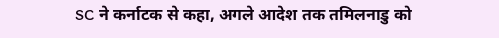SC ने कर्नाटक से कहा, अगले आदेश तक तमिलनाडु को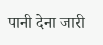पानी देना जारी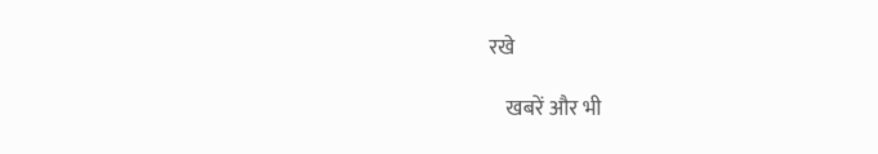रखे

    खबरें और भी